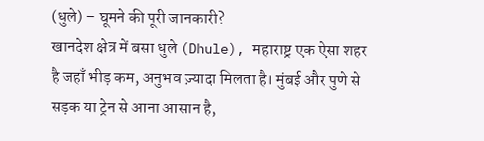(धुले) – घूमने की पूरी जानकारी?
खानदेश क्षेत्र में बसा धुले (Dhule), महाराष्ट्र एक ऐसा शहर है जहाँ भीड़ कम, अनुभव ज़्यादा मिलता है। मुंबई और पुणे से सड़क या ट्रेन से आना आसान है,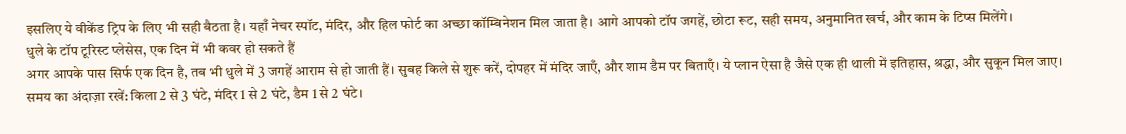इसलिए ये वीकेंड ट्रिप के लिए भी सही बैठता है। यहाँ नेचर स्पॉट, मंदिर, और हिल फोर्ट का अच्छा कॉम्बिनेशन मिल जाता है। आगे आपको टॉप जगहें, छोटा रूट, सही समय, अनुमानित खर्च, और काम के टिप्स मिलेंगे।
धुले के टॉप टूरिस्ट प्लेसेस, एक दिन में भी कवर हो सकते हैं
अगर आपके पास सिर्फ एक दिन है, तब भी धुले में 3 जगहें आराम से हो जाती हैं। सुबह किले से शुरू करें, दोपहर में मंदिर जाएँ, और शाम डैम पर बिताएँ। ये प्लान ऐसा है जैसे एक ही थाली में इतिहास, श्रद्धा, और सुकून मिल जाए।
समय का अंदाज़ा रखें: किला 2 से 3 घंटे, मंदिर 1 से 2 घंटे, डैम 1 से 2 घंटे।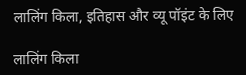लालिंग किला, इतिहास और व्यू पॉइंट के लिए

लालिंग किला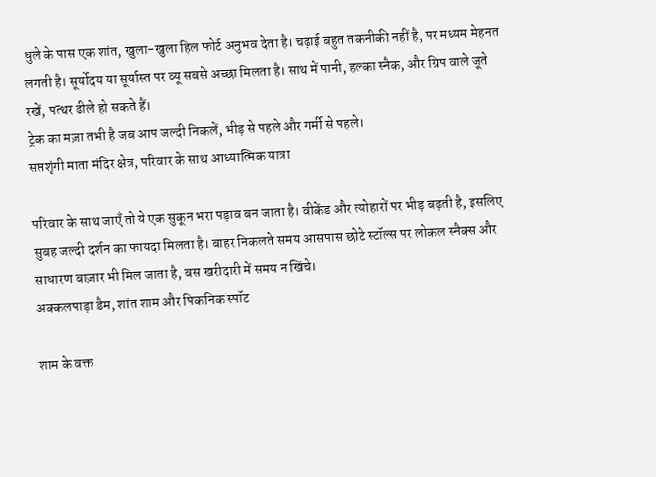धुले के पास एक शांत, खुला-खुला हिल फोर्ट अनुभव देता है। चढ़ाई बहुत तकनीकी नहीं है, पर मध्यम मेहनत लगती है। सूर्योदय या सूर्यास्त पर व्यू सबसे अच्छा मिलता है। साथ में पानी, हल्का स्नैक, और ग्रिप वाले जूते रखें, पत्थर ढीले हो सकते हैं।
ट्रेक का मज़ा तभी है जब आप जल्दी निकलें, भीड़ से पहले और गर्मी से पहले।
सप्तशृंगी माता मंदिर क्षेत्र, परिवार के साथ आध्यात्मिक यात्रा

परिवार के साथ जाएँ तो ये एक सुकून भरा पड़ाव बन जाता है। वीकेंड और त्योहारों पर भीड़ बढ़ती है, इसलिए सुबह जल्दी दर्शन का फायदा मिलता है। बाहर निकलते समय आसपास छोटे स्टॉल्स पर लोकल स्नैक्स और साधारण बाज़ार भी मिल जाता है, बस खरीदारी में समय न खिंचे।
अक्कलपाड़ा डैम, शांत शाम और पिकनिक स्पॉट

शाम के वक्त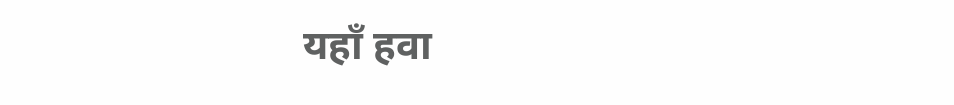यहाँ हवा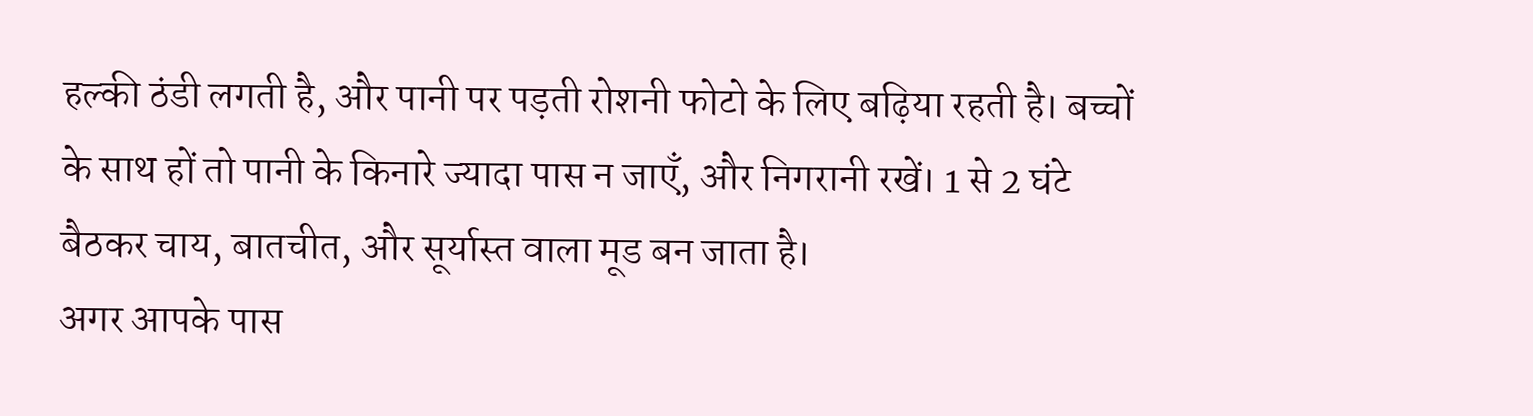हल्की ठंडी लगती है, और पानी पर पड़ती रोशनी फोटो के लिए बढ़िया रहती है। बच्चों के साथ हों तो पानी के किनारे ज्यादा पास न जाएँ, और निगरानी रखें। 1 से 2 घंटे बैठकर चाय, बातचीत, और सूर्यास्त वाला मूड बन जाता है।
अगर आपके पास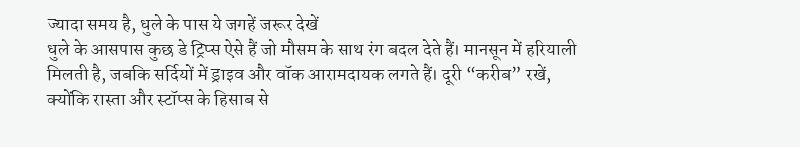ज्यादा समय है, धुले के पास ये जगहें जरूर देखें
धुले के आसपास कुछ डे ट्रिप्स ऐसे हैं जो मौसम के साथ रंग बदल देते हैं। मानसून में हरियाली मिलती है, जबकि सर्दियों में ड्राइव और वॉक आरामदायक लगते हैं। दूरी “करीब” रखें, क्योंकि रास्ता और स्टॉप्स के हिसाब से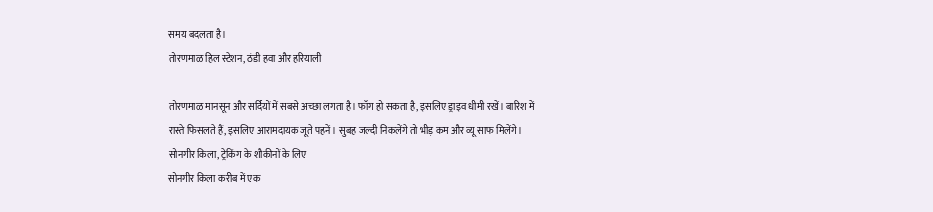समय बदलता है।
तोरणमाळ हिल स्टेशन, ठंडी हवा और हरियाली

तोरणमाळ मानसून और सर्दियों में सबसे अच्छा लगता है। फॉग हो सकता है, इसलिए ड्राइव धीमी रखें। बारिश में रास्ते फिसलते हैं, इसलिए आरामदायक जूते पहनें। सुबह जल्दी निकलेंगे तो भीड़ कम और व्यू साफ मिलेंगे।
सोनगीर किला, ट्रेकिंग के शौकीनों के लिए
सोनगीर किला करीब में एक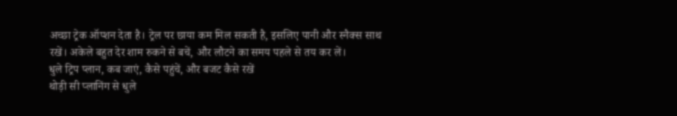अच्छा ट्रेक ऑप्शन देता है। ट्रेल पर छाया कम मिल सकती है, इसलिए पानी और स्नैक्स साथ रखें। अकेले बहुत देर शाम रुकने से बचें, और लौटने का समय पहले से तय कर लें।
धुले ट्रिप प्लान, कब जाएं, कैसे पहुंचें, और बजट कैसे रखें
थोड़ी सी प्लानिंग से धुले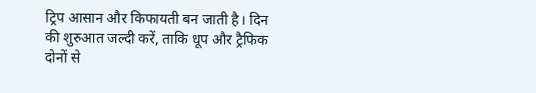ट्रिप आसान और किफायती बन जाती है। दिन की शुरुआत जल्दी करें, ताकि धूप और ट्रैफिक दोनों से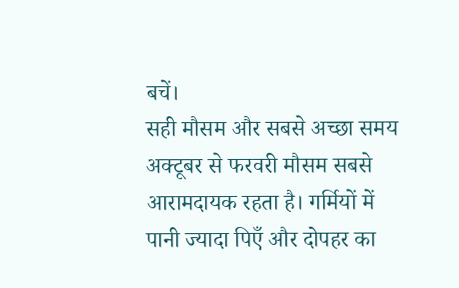बचें।
सही मौसम और सबसे अच्छा समय
अक्टूबर से फरवरी मौसम सबसे आरामदायक रहता है। गर्मियों में पानी ज्यादा पिएँ और दोपहर का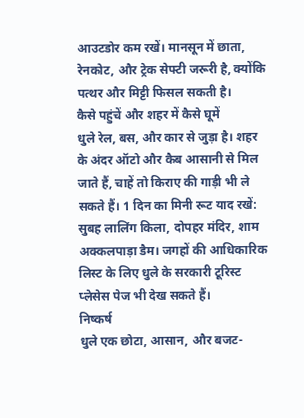आउटडोर कम रखें। मानसून में छाता, रेनकोट, और ट्रेक सेफ्टी जरूरी है, क्योंकि पत्थर और मिट्टी फिसल सकती है।
कैसे पहुंचें और शहर में कैसे घूमें
धुले रेल, बस, और कार से जुड़ा है। शहर के अंदर ऑटो और कैब आसानी से मिल जाते हैं, चाहें तो किराए की गाड़ी भी ले सकते हैं। 1 दिन का मिनी रूट याद रखें: सुबह लालिंग किला, दोपहर मंदिर, शाम अक्कलपाड़ा डैम। जगहों की आधिकारिक लिस्ट के लिए धुले के सरकारी टूरिस्ट प्लेसेस पेज भी देख सकते हैं।
निष्कर्ष
धुले एक छोटा, आसान, और बजट-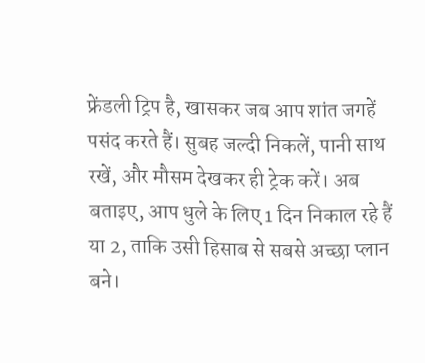फ्रेंडली ट्रिप है, खासकर जब आप शांत जगहें पसंद करते हैं। सुबह जल्दी निकलें, पानी साथ रखें, और मौसम देखकर ही ट्रेक करें। अब बताइए, आप धुले के लिए 1 दिन निकाल रहे हैं या 2, ताकि उसी हिसाब से सबसे अच्छा प्लान बने।